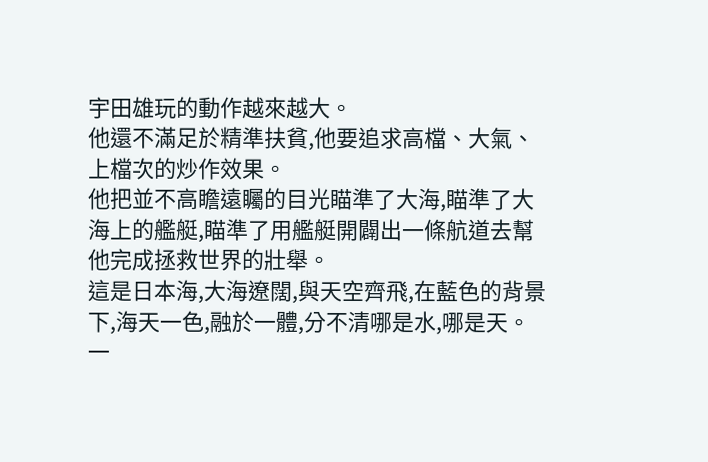宇田雄玩的動作越來越大。
他還不滿足於精準扶貧,他要追求高檔、大氣、上檔次的炒作效果。
他把並不高瞻遠矚的目光瞄準了大海,瞄準了大海上的艦艇,瞄準了用艦艇開闢出一條航道去幫他完成拯救世界的壯舉。
這是日本海,大海遼闊,與天空齊飛,在藍色的背景下,海天一色,融於一體,分不清哪是水,哪是天。
一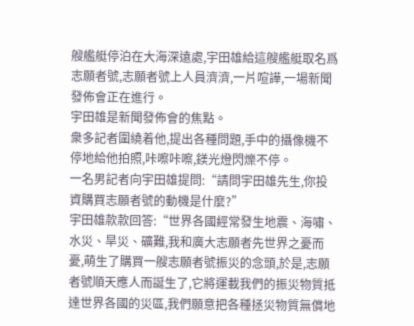艘艦艇停泊在大海深遠處,宇田雄給這艘艦艇取名爲志願者號,志願者號上人員濟濟,一片喧譁,一場新聞發佈會正在進行。
宇田雄是新聞發佈會的焦點。
衆多記者圍繞着他,提出各種問題,手中的攝像機不停地給他拍照,咔嚓咔嚓,鎂光燈閃爍不停。
一名男記者向宇田雄提問:“請問宇田雄先生,你投資購買志願者號的動機是什麼?”
宇田雄款款回答:“世界各國經常發生地震、海嘯、水災、旱災、礦難,我和廣大志願者先世界之憂而憂,萌生了購買一艘志願者號振災的念頭,於是,志願者號順天應人而誕生了,它將運載我們的振災物質抵達世界各國的災區,我們願意把各種拯災物質無償地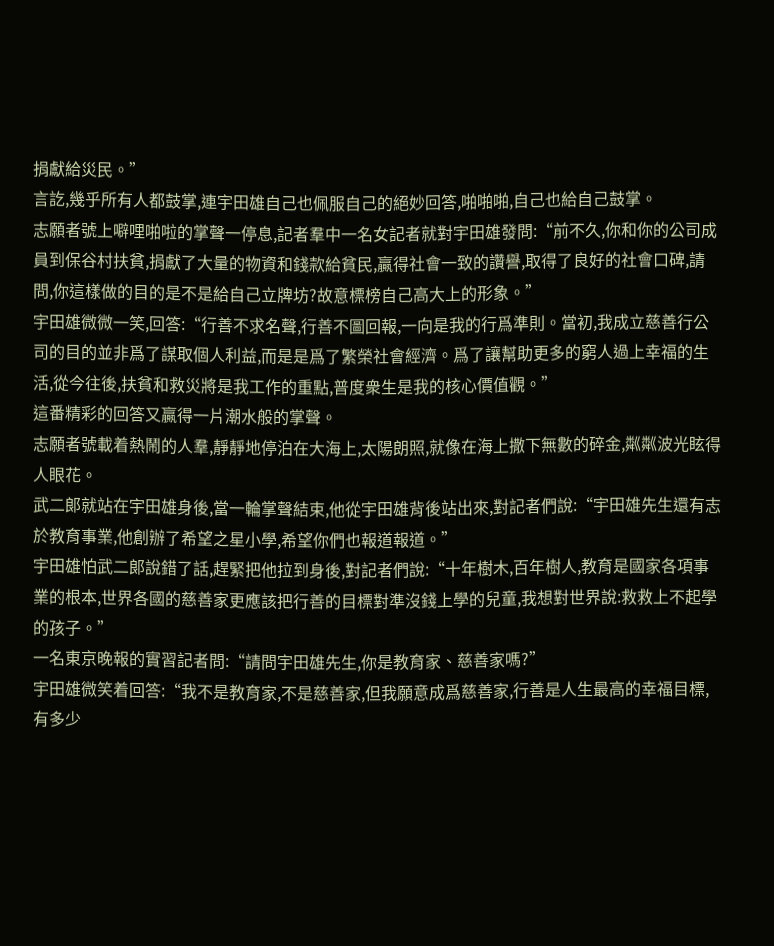捐獻給災民。”
言訖,幾乎所有人都鼓掌,連宇田雄自己也佩服自己的絕妙回答,啪啪啪,自己也給自己鼓掌。
志願者號上噼哩啪啦的掌聲一停息,記者羣中一名女記者就對宇田雄發問:“前不久,你和你的公司成員到保谷村扶貧,捐獻了大量的物資和錢款給貧民,贏得社會一致的讚譽,取得了良好的社會口碑,請問,你這樣做的目的是不是給自己立牌坊?故意標榜自己高大上的形象。”
宇田雄微微一笑,回答:“行善不求名聲,行善不圖回報,一向是我的行爲準則。當初,我成立慈善行公司的目的並非爲了謀取個人利益,而是是爲了繁榮社會經濟。爲了讓幫助更多的窮人過上幸福的生活,從今往後,扶貧和救災將是我工作的重點,普度衆生是我的核心價值觀。”
這番精彩的回答又贏得一片潮水般的掌聲。
志願者號載着熱鬧的人羣,靜靜地停泊在大海上,太陽朗照,就像在海上撒下無數的碎金,粼粼波光眩得人眼花。
武二郞就站在宇田雄身後,當一輪掌聲結束,他從宇田雄背後站出來,對記者們說:“宇田雄先生還有志於教育事業,他創辦了希望之星小學,希望你們也報道報道。”
宇田雄怕武二郞說錯了話,趕緊把他拉到身後,對記者們說:“十年樹木,百年樹人,教育是國家各項事業的根本,世界各國的慈善家更應該把行善的目標對準沒錢上學的兒童,我想對世界說:救救上不起學的孩子。”
一名東京晚報的實習記者問:“請問宇田雄先生,你是教育家、慈善家嗎?”
宇田雄微笑着回答:“我不是教育家,不是慈善家,但我願意成爲慈善家,行善是人生最高的幸福目標,有多少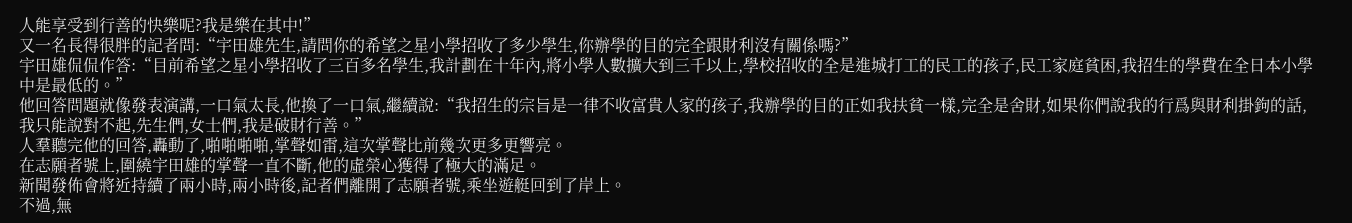人能享受到行善的快樂呢?我是樂在其中!”
又一名長得很胖的記者問:“宇田雄先生,請問你的希望之星小學招收了多少學生,你辦學的目的完全跟財利沒有關係嗎?”
宇田雄侃侃作答:“目前希望之星小學招收了三百多名學生,我計劃在十年內,將小學人數擴大到三千以上,學校招收的全是進城打工的民工的孩子,民工家庭貧困,我招生的學費在全日本小學中是最低的。”
他回答問題就像發表演講,一口氣太長,他換了一口氣,繼續說:“我招生的宗旨是一律不收富貴人家的孩子,我辦學的目的正如我扶貧一樣,完全是舍財,如果你們說我的行爲與財利掛鉤的話,我只能說對不起,先生們,女士們,我是破財行善。”
人羣聽完他的回答,轟動了,啪啪啪啪,掌聲如雷,這次掌聲比前幾次更多更響亮。
在志願者號上,圍繞宇田雄的掌聲一直不斷,他的虛榮心獲得了極大的滿足。
新聞發佈會將近持續了兩小時,兩小時後,記者們離開了志願者號,乘坐遊艇回到了岸上。
不過,無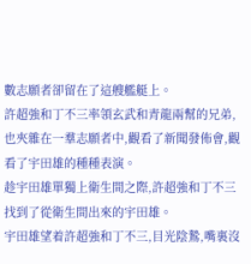數志願者卻留在了這艘艦艇上。
許超強和丁不三率領玄武和青龍兩幫的兄弟,也夾雜在一羣志願者中,觀看了新聞發佈會,觀看了宇田雄的種種表演。
趁宇田雄單獨上衛生間之際,許超強和丁不三找到了從衛生間出來的宇田雄。
宇田雄望着許超強和丁不三,目光陰鷙,嘴裏沒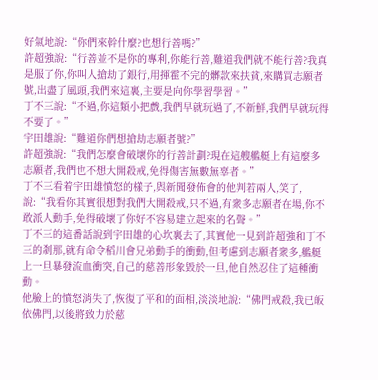好氣地說:“你們來幹什麼?也想行善嗎?”
許超強說:“行善並不是你的專利,你能行善,難道我們就不能行善?我真是服了你,你叫人搶劫了銀行,用揮霍不完的髒款來扶貧,來購買志願者號,出盡了風頭,我們來這裏,主要是向你學習學習。”
丁不三說:“不過,你這類小把戲,我們早就玩過了,不新鮮,我們早就玩得不要了。”
宇田雄說:“難道你們想搶劫志願者號?”
許超強說:“我們怎麼會破壞你的行善計劃?現在這艘艦艇上有這麼多志願者,我們也不想大開殺戒,免得傷害無數無辜者。”
丁不三看着宇田雄憤怒的樣子,與新聞發佈會的他判若兩人,笑了,說:“我看你其實很想對我們大開殺戒,只不過,有衆多志願者在場,你不敢派人動手,免得破壞了你好不容易建立起來的名聲。”
丁不三的這番話說到宇田雄的心坎裏去了,其實他一見到許超強和丁不三的剎那,就有命令稻川會兄弟動手的衝動,但考慮到志願者衆多,艦艇上一旦暴發流血衝突,自己的慈善形象毀於一旦,他自然忍住了這種衝動。
他臉上的憤怒消失了,恢復了平和的面相,淡淡地說:“佛門戒殺,我已皈依佛門,以後將致力於慈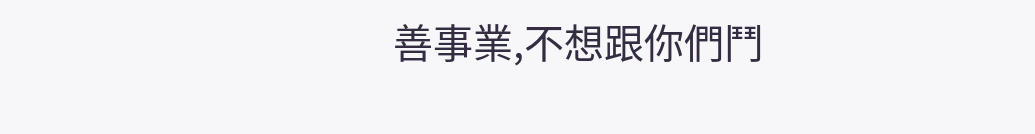善事業,不想跟你們鬥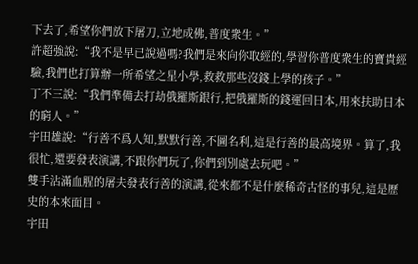下去了,希望你們放下屠刀,立地成佛,普度衆生。”
許超強說:“我不是早已說過嗎?我們是來向你取經的,學習你普度衆生的寶貴經驗,我們也打算辦一所希望之星小學,救救那些沒錢上學的孩子。”
丁不三說:“我們準備去打劫俄羅斯銀行,把俄羅斯的錢運回日本,用來扶助日本的窮人。”
宇田雄說:“行善不爲人知,默默行善,不圖名利,這是行善的最高境界。算了,我很忙,還要發表演講,不跟你們玩了,你們到別處去玩吧。”
雙手沾滿血腥的屠夫發表行善的演講,從來都不是什麼稀奇古怪的事兒,這是歷史的本來面目。
宇田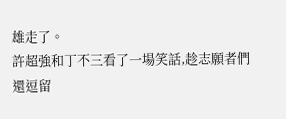雄走了。
許超強和丁不三看了一場笑話,趁志願者們還逗留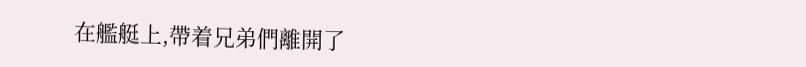在艦艇上,帶着兄弟們離開了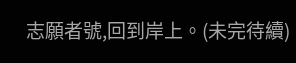志願者號,回到岸上。(未完待續)